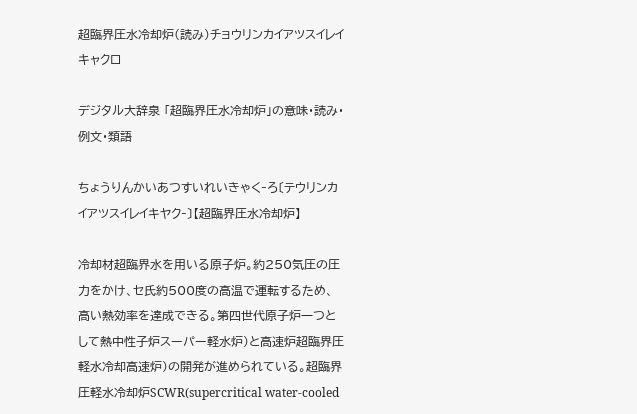超臨界圧水冷却炉(読み)チョウリンカイアツスイレイキャクロ

デジタル大辞泉 「超臨界圧水冷却炉」の意味・読み・例文・類語

ちょうりんかいあつすいれいきゃく‐ろ〔テウリンカイアツスイレイキヤク‐〕【超臨界圧水冷却炉】

冷却材超臨界水を用いる原子炉。約250気圧の圧力をかけ、セ氏約500度の高温で運転するため、高い熱効率を達成できる。第四世代原子炉一つとして熱中性子炉スーパー軽水炉)と高速炉超臨界圧軽水冷却高速炉)の開発が進められている。超臨界圧軽水冷却炉SCWR(supercritical water-cooled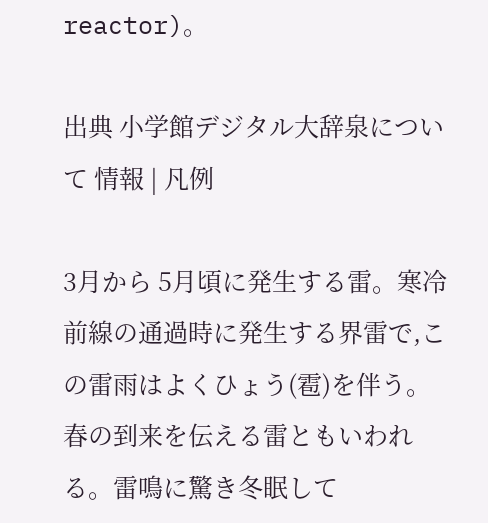reactor)。

出典 小学館デジタル大辞泉について 情報 | 凡例

3月から 5月頃に発生する雷。寒冷前線の通過時に発生する界雷で,この雷雨はよくひょう(雹)を伴う。春の到来を伝える雷ともいわれる。雷鳴に驚き冬眠して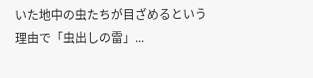いた地中の虫たちが目ざめるという理由で「虫出しの雷」...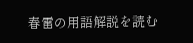春雷の用語解説を読む